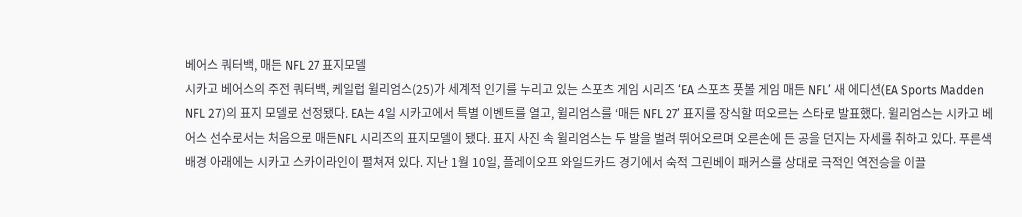베어스 쿼터백, 매든 NFL 27 표지모델
시카고 베어스의 주전 쿼터백, 케일럽 윌리엄스(25)가 세계적 인기를 누리고 있는 스포츠 게임 시리즈 ‘EA 스포츠 풋볼 게임 매든 NFL’ 새 에디션(EA Sports Madden NFL 27)의 표지 모델로 선정됐다. EA는 4일 시카고에서 특별 이벤트를 열고, 윌리엄스를 ‘매든 NFL 27’ 표지를 장식할 떠오르는 스타로 발표했다. 윌리엄스는 시카고 베어스 선수로서는 처음으로 매든NFL 시리즈의 표지모델이 됐다. 표지 사진 속 윌리엄스는 두 발을 벌려 뛰어오르며 오른손에 든 공을 던지는 자세를 취하고 있다. 푸른색 배경 아래에는 시카고 스카이라인이 펼쳐져 있다. 지난 1월 10일, 플레이오프 와일드카드 경기에서 숙적 그린베이 패커스를 상대로 극적인 역전승을 이끌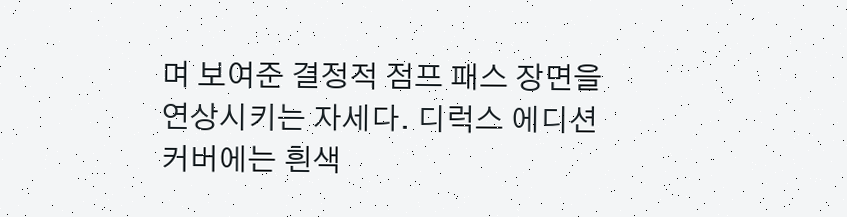며 보여준 결정적 점프 패스 장면을 연상시키는 자세다. 디럭스 에디션 커버에는 흰색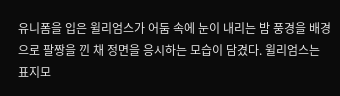유니폼을 입은 윌리엄스가 어둠 속에 눈이 내리는 밤 풍경을 배경으로 팔짱을 낀 채 정면을 응시하는 모습이 담겼다. 윌리엄스는 표지모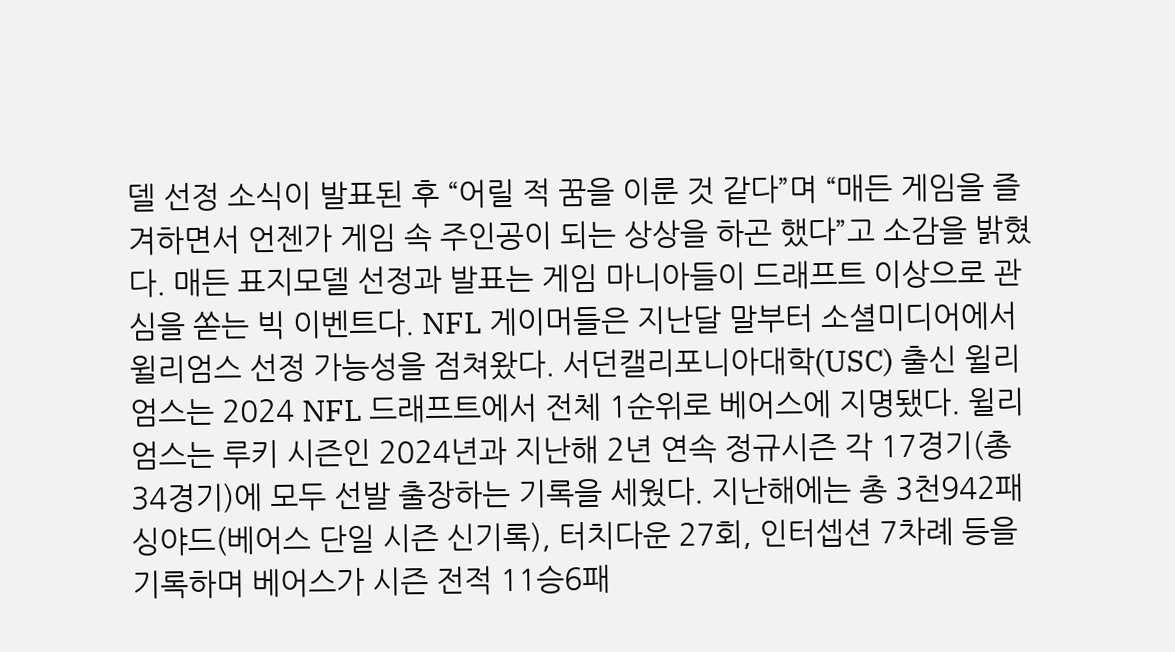델 선정 소식이 발표된 후 “어릴 적 꿈을 이룬 것 같다”며 “매든 게임을 즐겨하면서 언젠가 게임 속 주인공이 되는 상상을 하곤 했다”고 소감을 밝혔다. 매든 표지모델 선정과 발표는 게임 마니아들이 드래프트 이상으로 관심을 쏟는 빅 이벤트다. NFL 게이머들은 지난달 말부터 소셜미디어에서 윌리엄스 선정 가능성을 점쳐왔다. 서던캘리포니아대학(USC) 출신 윌리엄스는 2024 NFL 드래프트에서 전체 1순위로 베어스에 지명됐다. 윌리엄스는 루키 시즌인 2024년과 지난해 2년 연속 정규시즌 각 17경기(총 34경기)에 모두 선발 출장하는 기록을 세웠다. 지난해에는 총 3천942패싱야드(베어스 단일 시즌 신기록), 터치다운 27회, 인터셉션 7차례 등을 기록하며 베어스가 시즌 전적 11승6패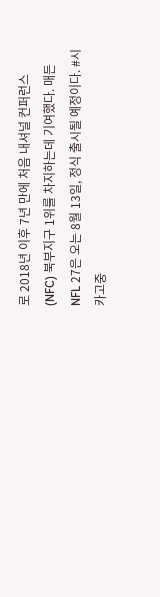로 2018년 이후 7년 만에 처음 내셔널 컨퍼런스(NFC) 북부지구 1위를 차지하는데 기여했다. 매든 NFL 27은 오는 8월 13일, 정식 출시될 예정이다. #시카고중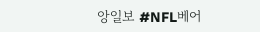앙일보 #NFL베어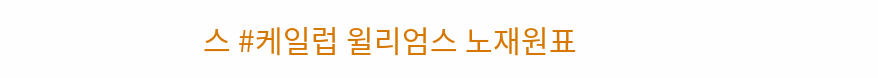스 #케일럽 윌리엄스 노재원표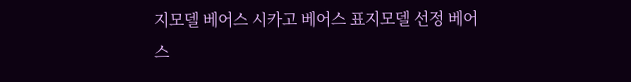지모델 베어스 시카고 베어스 표지모델 선정 베어스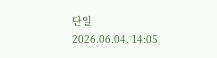단일
2026.06.04. 14:05